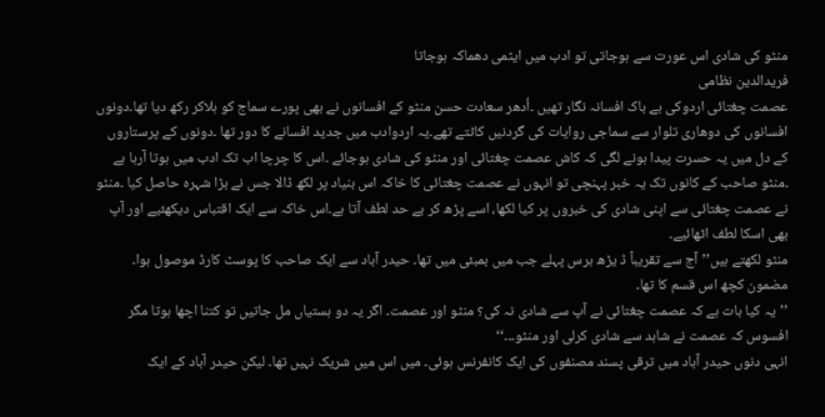منٹو کی شادی اس عورت سے ہوجاتی تو ادب میں ایٹمی دھماکہ ہوجاتا
فریدالدین نظامی
عصمت چغتائی اردوکی بے باک افسانہ نگار تھیں ۔اُدھر سعادت حسن منٹو کے افسانوں نے بھی پورے سماج کو ہلاکر رکھ دیا تھا۔دونوں افسانوں کی دوھاری تلوار سے سماجی روایات کی گردنیں کاٹتے تھے۔یہ اردوادب میں جدید افسانے کا دور تھا ۔دونوں کے پرستاروں کے دل میں یہ حسرت پیدا ہونے لگی کہ کاش عصمت چغتائی اور منٹو کی شادی ہوجائے ۔اس کا چرچا اب تک ادب میں ہوتا آرہا ہے ۔منٹو صاحب کے کانوں تک یہ خبر پہنچی تو انہوں نے عصمت چغتائی کا خاکہ اس بنیاد پر لکھ ڈالا جس نے بڑا شہرہ حاصل کیا ۔منٹو نے عصمت چغتائی سے اپنی شادی کی خبروں پر کیا لکھا، اسے پڑھ کر بے حد لطف آتا ہے۔اس خاکہ سے ایک اقتباس دیکھئیے اور آپ بھی اسکا لطف اٹھائیے۔
منٹو لکھتے ہیں’’آج سے تقریباً ڈ یڑھ برس پہلے جب میں بمبئی میں تھا۔ حیدر آباد سے ایک صاحب کا پوسٹ کارڈ موصول ہوا۔ مضمون کچھ اس قسم کا تھا۔
’’یہ کیا بات ہے کہ عصمت چغتائی نے آپ سے شادی نہ کی؟ منٹو اور عصمت۔ اگر یہ دو ہستیاں مل جاتیں تو کتنا اچھا ہوتا مگر افسوس کہ عصمت نے شاہد سے شادی کرلی اور منٹو۔۔۔‘‘
انہی دنوں حیدر آباد میں ترقی پسند مصنفوں کی ایک کانفرنس ہوئی۔ میں اس میں شریک نہیں تھا۔ لیکن حیدر آباد کے ایک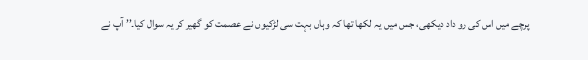پرچے میں اس کی رو داد دیکھی، جس میں یہ لکھا تھا کہ وہاں بہت سی لڑکیوں نے عصمت کو گھیر کر یہ سوال کیا۔’’ آپ نے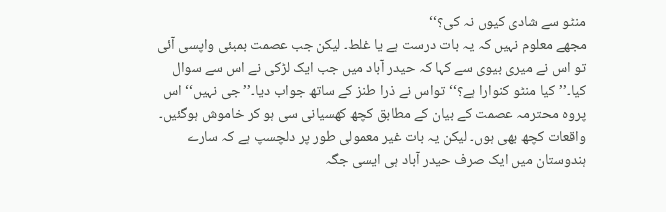منٹو سے شادی کیوں نہ کی؟‘‘
مجھے معلوم نہیں کہ یہ بات درست ہے یا غلط۔ لیکن جب عصمت بمبئی واپسی آئی تو اس نے میری بیوی سے کہا کہ حیدر آباد میں جب ایک لڑکی نے اس سے سوال کیا۔’’کیا منٹو کنوارا ہے؟‘‘ تواس نے ذرا طنز کے ساتھ جواب دیا۔’’جی نہیں‘‘ اس پروہ محترمہ عصمت کے بیان کے مطابق کچھ کھسیانی سی ہو کر خاموش ہوگئیں۔
واقعات کچھ بھی ہوں۔ لیکن یہ بات غیر معمولی طور پر دلچسپ ہے کہ سارے ہندوستان میں ایک صرف حیدر آباد ہی ایسی جگہ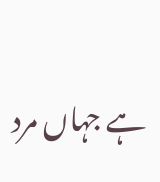ہے جہاں مرد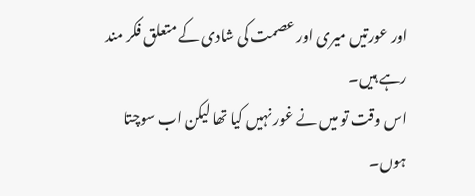اور عورتیں میری اور عصمت کی شادی کے متعلق فکر مند رہے ہیں۔
اس وقت تو میں نے غور نہیں کیا تھا لیکن اب سوچتا ہوں۔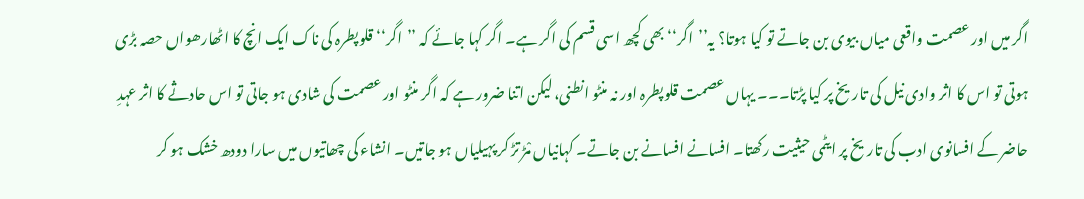اگر میں اور عصمت واقعی میاں بیوی بن جاتے تو کیا ہوتا؟ یہ’’اگر‘‘ بھی کچھ اسی قسم کی اگر ہے۔ اگر کہا جائے کہ ’’اگر‘‘ قلوپطرہ کی ناک ایک انچ کا اٹھارھواں حصہ بڑی ہوتی تو اس کا اثر وادی نیل کی تاریخ پر کیا پڑتا۔۔۔ یہاں عصمت قلوپطرہ اور نہ منٹو انطنی، لیکن اتنا ضرور ہے کہ اگر منٹو اور عصمت کی شادی ہو جاتی تو اس حادثے کا اثر عہدِ حاضر کے افسانوی ادب کی تاریخ پر ایٹمی حیثیت رکھتا۔ افسانے افسانے بن جاتے۔ کہانیاں مْڑ تڑ کر پہیلیاں ہو جاتیں۔ انشاء کی چھاتیوں میں سارا دودھ خشک ہو کر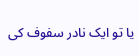یا تو ایک نادر سفوف کی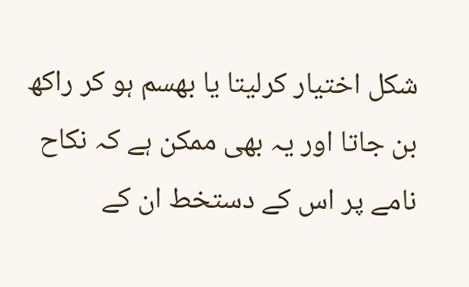شکل اختیار کرلیتا یا بھسم ہو کر راکھ بن جاتا اور یہ بھی ممکن ہے کہ نکاح نامے پر اس کے دستخط ان کے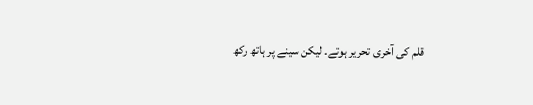قلم کی آخری تحریر ہوتے۔ لیکن سینے پر ہاتھ رکھ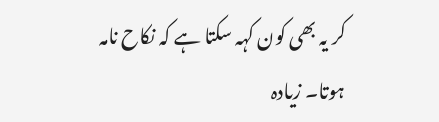کر یہ بھی کون کہہ سکتا ہے کہ نکاح نامہ ہوتا۔ زیادہ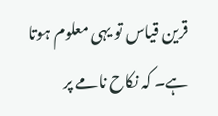قرین قیاس تو یہی معلوم ہوتا ہے۔ کہ نکاح نامے پر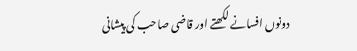دونوں افسانے لکھتے اور قاضی صاحب کی پیشانی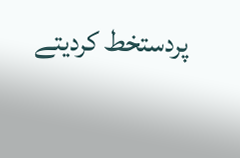پردستخط کردیتے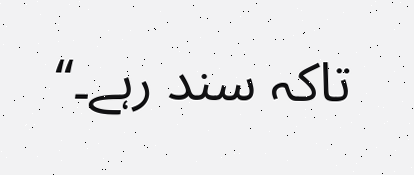تاکہ سند رہے۔‘‘